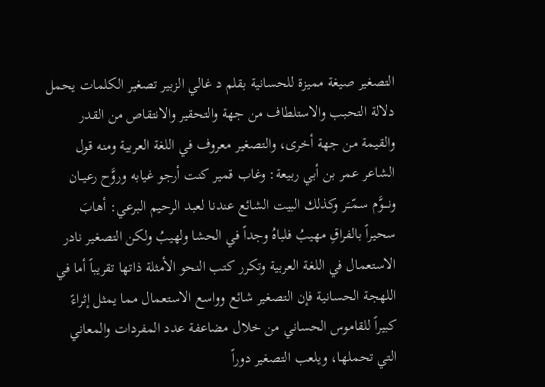التصغير صيغة مميزة للحسانية بقلم د غالي الزبير تصغير الكلمات يحمل دلالة التحبب والاستلطاف من جهة والتحقير والانتقاص من القدر والقيمة من جهة أخرى، والتصغير معروف في اللغة العربية ومنه قول الشاعر عمر بن أبي ربيعة: وغاب قمير كنت أرجو غيابه وروَّح رعيــان ونـــوَّم سـمّــَر وكذلك البيت الشائع عندنا لعبد الرحيم البرعي: أهابَ سحيراً بالفراقِ مهيبُ فلباهُ وجداً في الحشا ولهيبُ ولكن التصغير نادر الاستعمال في اللغة العربية وتكرر كتب النحو الأمثلة ذاتها تقريباً أما في اللهجة الحسانية فإن التصغير شائع وواسع الاستعمال مما يمثل إثراءً كبيراً للقاموس الحساني من خلال مضاعفة عدد المفردات والمعاني التي تحملها، ويلعب التصغير دوراً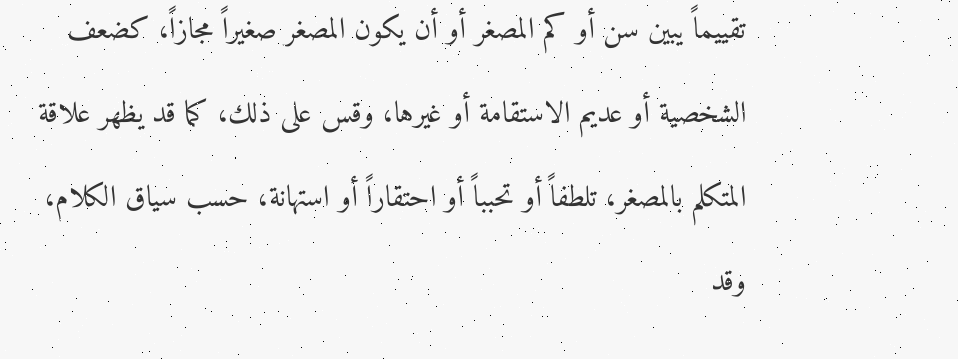تقييماً يبين سن أو كم المصغر أو أن يكون المصغر صغيراً مجازاً، كضعف الشخصية أو عديم الاستقامة أو غيرها، وقس على ذلك، كما قد يظهر علاقة المتكلم بالمصغر، تلطفاً أو تحبباً أو احتقاراً أو استهانة، حسب سياق الكلام، وقد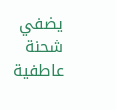يضفي شحنة عاطفية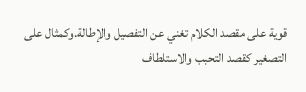قوية على مقصد الكلام تغني عن التفصيل والإطالة.وكمثال على التصغير كقصد التحبب والاستلطاف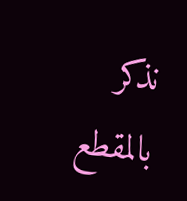نذكر بالمقطع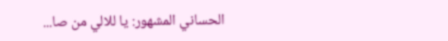الحساني المشهور: يا للالي من صا...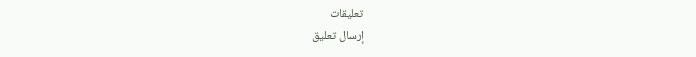تعليقات
إرسال تعليق